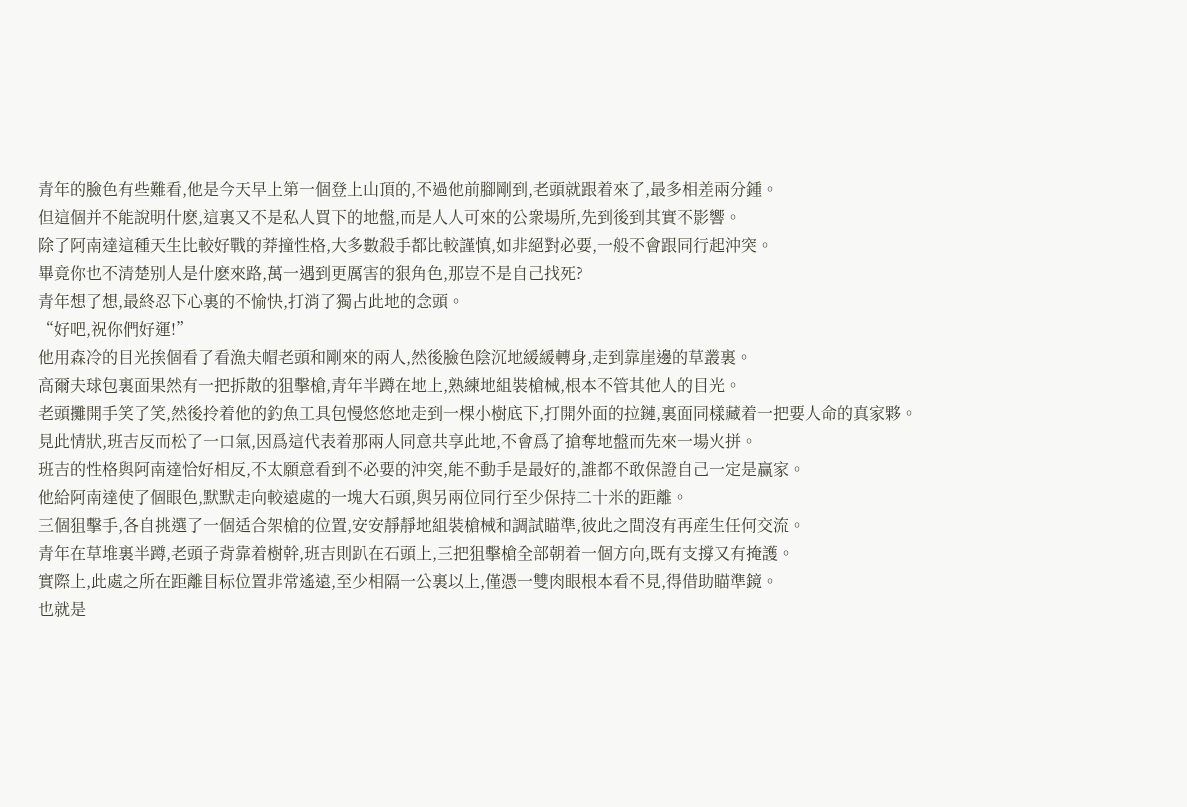青年的臉色有些難看,他是今天早上第一個登上山頂的,不過他前腳剛到,老頭就跟着來了,最多相差兩分鍾。
但這個并不能說明什麽,這裏又不是私人買下的地盤,而是人人可來的公衆場所,先到後到其實不影響。
除了阿南達這種天生比較好戰的莽撞性格,大多數殺手都比較謹慎,如非絕對必要,一般不會跟同行起沖突。
畢竟你也不清楚别人是什麽來路,萬一遇到更厲害的狠角色,那豈不是自己找死?
青年想了想,最終忍下心裏的不愉快,打消了獨占此地的念頭。
“好吧,祝你們好運!”
他用森冷的目光挨個看了看漁夫帽老頭和剛來的兩人,然後臉色陰沉地緩緩轉身,走到靠崖邊的草叢裏。
高爾夫球包裏面果然有一把拆散的狙擊槍,青年半蹲在地上,熟練地組裝槍械,根本不管其他人的目光。
老頭攤開手笑了笑,然後拎着他的釣魚工具包慢悠悠地走到一棵小樹底下,打開外面的拉鏈,裏面同樣藏着一把要人命的真家夥。
見此情狀,班吉反而松了一口氣,因爲這代表着那兩人同意共享此地,不會爲了搶奪地盤而先來一場火拼。
班吉的性格與阿南達恰好相反,不太願意看到不必要的沖突,能不動手是最好的,誰都不敢保證自己一定是赢家。
他給阿南達使了個眼色,默默走向較遠處的一塊大石頭,與另兩位同行至少保持二十米的距離。
三個狙擊手,各自挑選了一個适合架槍的位置,安安靜靜地組裝槍械和調試瞄準,彼此之間沒有再産生任何交流。
青年在草堆裏半蹲,老頭子背靠着樹幹,班吉則趴在石頭上,三把狙擊槍全部朝着一個方向,既有支撐又有掩護。
實際上,此處之所在距離目标位置非常遙遠,至少相隔一公裏以上,僅憑一雙肉眼根本看不見,得借助瞄準鏡。
也就是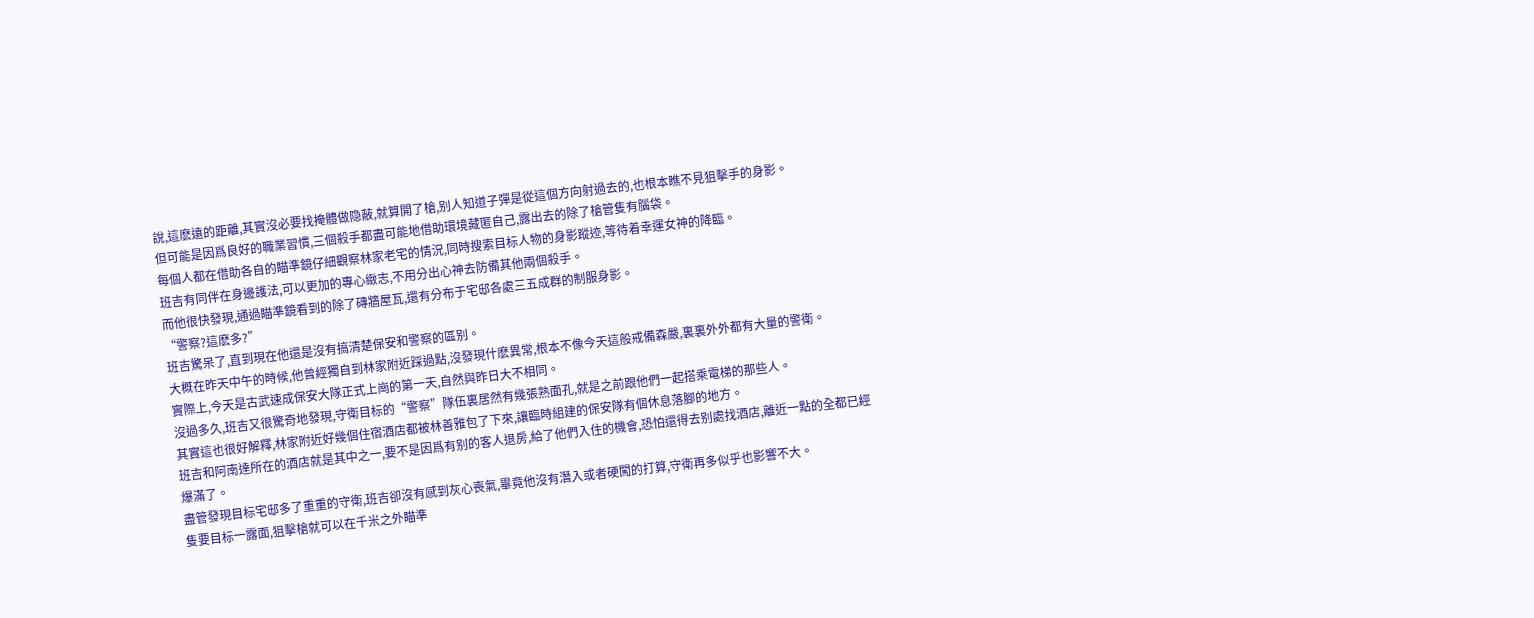說,這麽遠的距離,其實沒必要找掩體做隐蔽,就算開了槍,别人知道子彈是從這個方向射過去的,也根本瞧不見狙擊手的身影。
但可能是因爲良好的職業習慣,三個殺手都盡可能地借助環境藏匿自己,露出去的除了槍管隻有腦袋。
每個人都在借助各自的瞄準鏡仔細觀察林家老宅的情況,同時搜索目标人物的身影蹤迹,等待着幸運女神的降臨。
班吉有同伴在身邊護法,可以更加的專心緻志,不用分出心神去防備其他兩個殺手。
而他很快發現,通過瞄準鏡看到的除了磚牆屋瓦,還有分布于宅邸各處三五成群的制服身影。
“警察?這麽多?”
班吉驚呆了,直到現在他還是沒有搞清楚保安和警察的區别。
大概在昨天中午的時候,他曾經獨自到林家附近踩過點,沒發現什麽異常,根本不像今天這般戒備森嚴,裏裏外外都有大量的警衛。
實際上,今天是古武速成保安大隊正式上崗的第一天,自然與昨日大不相同。
沒過多久,班吉又很驚奇地發現,守衛目标的“警察”隊伍裏居然有幾張熟面孔,就是之前跟他們一起搭乘電梯的那些人。
其實這也很好解釋,林家附近好幾個住宿酒店都被林善雅包了下來,讓臨時組建的保安隊有個休息落腳的地方。
班吉和阿南達所在的酒店就是其中之一,要不是因爲有别的客人退房,給了他們入住的機會,恐怕還得去别處找酒店,離近一點的全都已經爆滿了。
盡管發現目标宅邸多了重重的守衛,班吉卻沒有感到灰心喪氣,畢竟他沒有潛入或者硬闖的打算,守衛再多似乎也影響不大。
隻要目标一露面,狙擊槍就可以在千米之外瞄準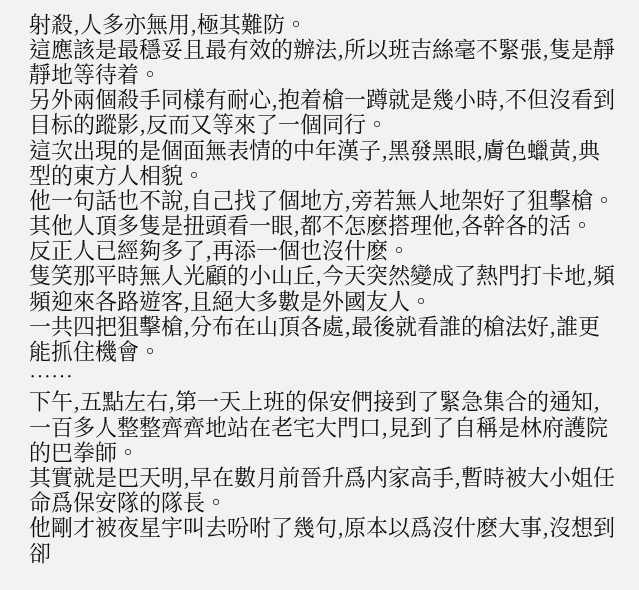射殺,人多亦無用,極其難防。
這應該是最穩妥且最有效的辦法,所以班吉絲毫不緊張,隻是靜靜地等待着。
另外兩個殺手同樣有耐心,抱着槍一蹲就是幾小時,不但沒看到目标的蹤影,反而又等來了一個同行。
這次出現的是個面無表情的中年漢子,黑發黑眼,膚色蠟黃,典型的東方人相貌。
他一句話也不說,自己找了個地方,旁若無人地架好了狙擊槍。
其他人頂多隻是扭頭看一眼,都不怎麽搭理他,各幹各的活。
反正人已經夠多了,再添一個也沒什麽。
隻笑那平時無人光顧的小山丘,今天突然變成了熱門打卡地,頻頻迎來各路遊客,且絕大多數是外國友人。
一共四把狙擊槍,分布在山頂各處,最後就看誰的槍法好,誰更能抓住機會。
……
下午,五點左右,第一天上班的保安們接到了緊急集合的通知,一百多人整整齊齊地站在老宅大門口,見到了自稱是林府護院的巴拳師。
其實就是巴天明,早在數月前晉升爲内家高手,暫時被大小姐任命爲保安隊的隊長。
他剛才被夜星宇叫去吩咐了幾句,原本以爲沒什麽大事,沒想到卻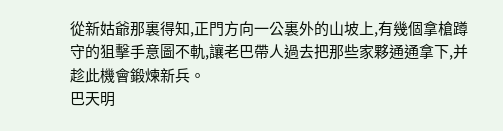從新姑爺那裏得知,正門方向一公裏外的山坡上,有幾個拿槍蹲守的狙擊手意圖不軌,讓老巴帶人過去把那些家夥通通拿下,并趁此機會鍛煉新兵。
巴天明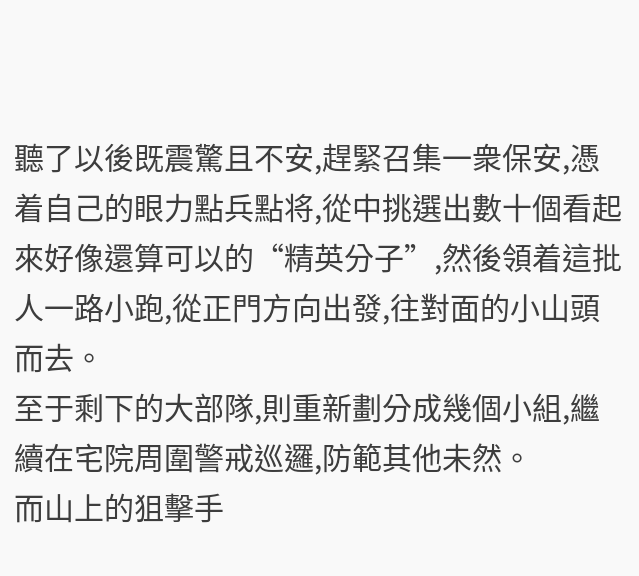聽了以後既震驚且不安,趕緊召集一衆保安,憑着自己的眼力點兵點将,從中挑選出數十個看起來好像還算可以的“精英分子”,然後領着這批人一路小跑,從正門方向出發,往對面的小山頭而去。
至于剩下的大部隊,則重新劃分成幾個小組,繼續在宅院周圍警戒巡邏,防範其他未然。
而山上的狙擊手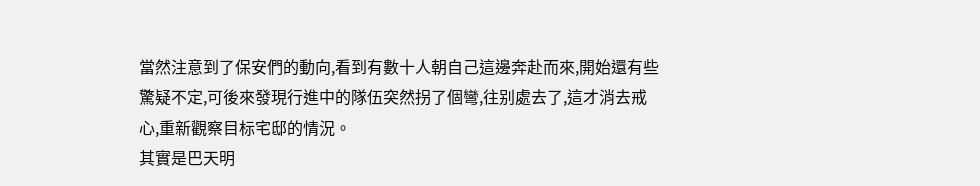當然注意到了保安們的動向,看到有數十人朝自己這邊奔赴而來,開始還有些驚疑不定,可後來發現行進中的隊伍突然拐了個彎,往别處去了,這才消去戒心,重新觀察目标宅邸的情況。
其實是巴天明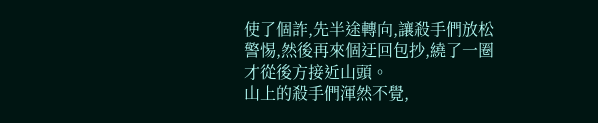使了個詐,先半途轉向,讓殺手們放松警惕,然後再來個迂回包抄,繞了一圈才從後方接近山頭。
山上的殺手們渾然不覺,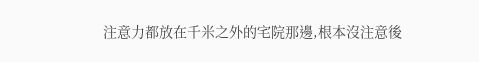注意力都放在千米之外的宅院那邊,根本沒注意後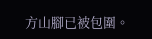方山腳已被包圍。